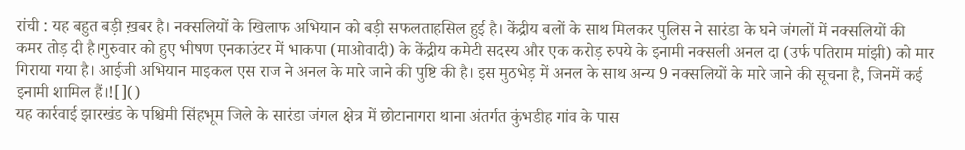रांची : यह बहुत बड़ी ख़बर है। नक्सलियों के खिलाफ अभियान को बड़ी सफलताहसिल हुई है। केंद्रीय बलों के साथ मिलकर पुलिस ने सारंडा के घने जंगलों में नक्सलियों की कमर तोड़ दी है।गुरुवार को हुए भीषण एनकाउंटर में भाकपा (माओवादी) के केंद्रीय कमेटी सदस्य और एक करोड़ रुपये के इनामी नक्सली अनल दा (उर्फ पतिराम मांझी) को मार गिराया गया है। आईजी अभियान माइकल एस राज ने अनल के मारे जाने की पुष्टि की है। इस मुठभेड़ में अनल के साथ अन्य 9 नक्सलियों के मारे जाने की सूचना है, जिनमें कई इनामी शामिल हैं।![]()
यह कार्रवाई झारखंड के पश्चिमी सिंहभूम जिले के सारंडा जंगल क्षेत्र में छोटानागरा थाना अंतर्गत कुंभडीह गांव के पास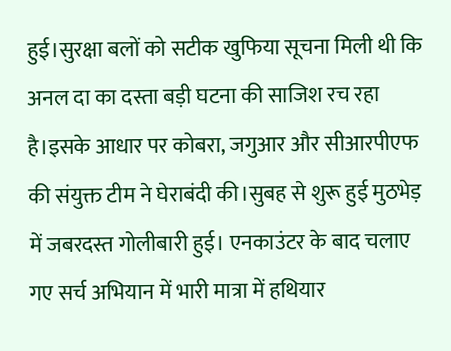हुई।सुरक्षा बलों को सटीक खुफिया सूचना मिली थी कि अनल दा का दस्ता बड़ी घटना की साजिश रच रहा है।इसके आधार पर कोबरा, जगुआर और सीआरपीएफ की संयुक्त टीम ने घेराबंदी की।सुबह से शुरू हुई मुठभेड़ में जबरदस्त गोलीबारी हुई। एनकाउंटर के बाद चलाए गए सर्च अभियान में भारी मात्रा में हथियार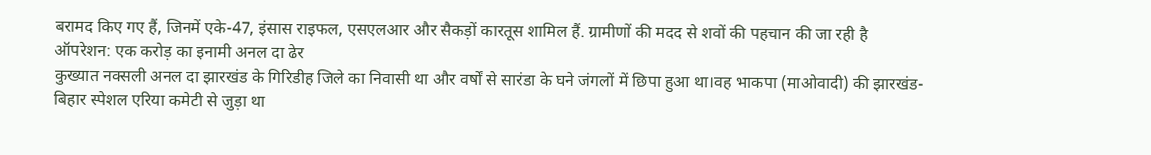बरामद किए गए हैं, जिनमें एके-47, इंसास राइफल, एसएलआर और सैकड़ों कारतूस शामिल हैं. ग्रामीणों की मदद से शवों की पहचान की जा रही है
ऑपरेशन: एक करोड़ का इनामी अनल दा ढेर
कुख्यात नक्सली अनल दा झारखंड के गिरिडीह जिले का निवासी था और वर्षों से सारंडा के घने जंगलों में छिपा हुआ था।वह भाकपा (माओवादी) की झारखंड-बिहार स्पेशल एरिया कमेटी से जुड़ा था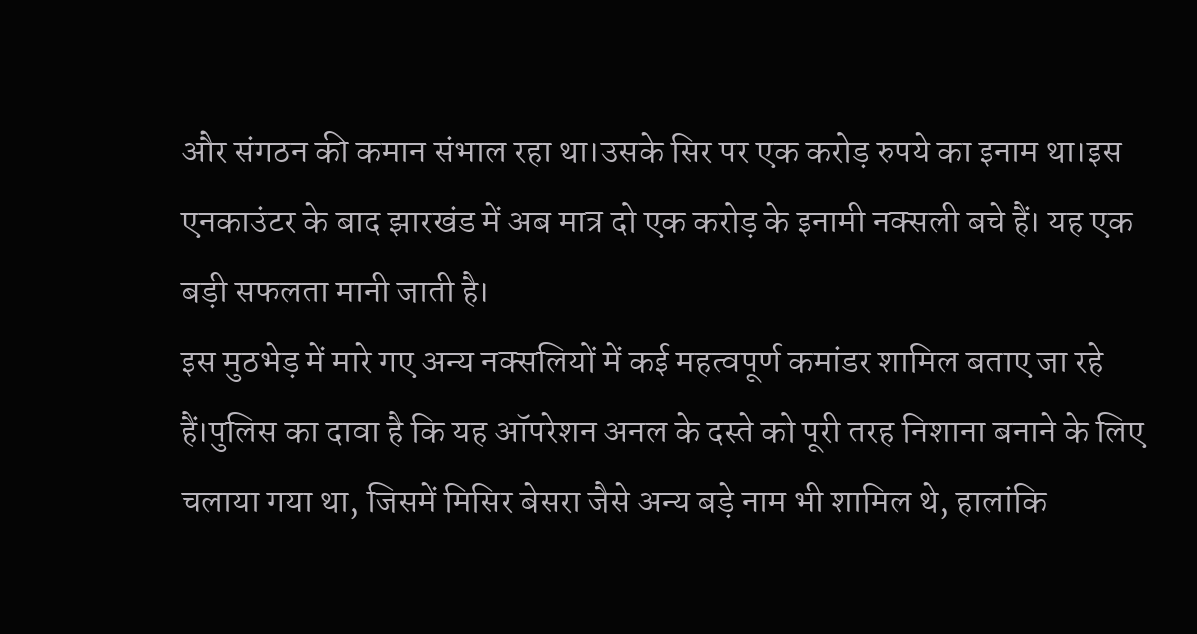और संगठन की कमान संभाल रहा था।उसके सिर पर एक करोड़ रुपये का इनाम था।इस एनकाउंटर के बाद झारखंड में अब मात्र दो एक करोड़ के इनामी नक्सली बचे हैं। यह एक बड़ी सफलता मानी जाती है।
इस मुठभेड़ में मारे गए अन्य नक्सलियों में कई महत्वपूर्ण कमांडर शामिल बताए जा रहे हैं।पुलिस का दावा है कि यह ऑपरेशन अनल के दस्ते को पूरी तरह निशाना बनाने के लिए चलाया गया था, जिसमें मिसिर बेसरा जैसे अन्य बड़े नाम भी शामिल थे, हालांकि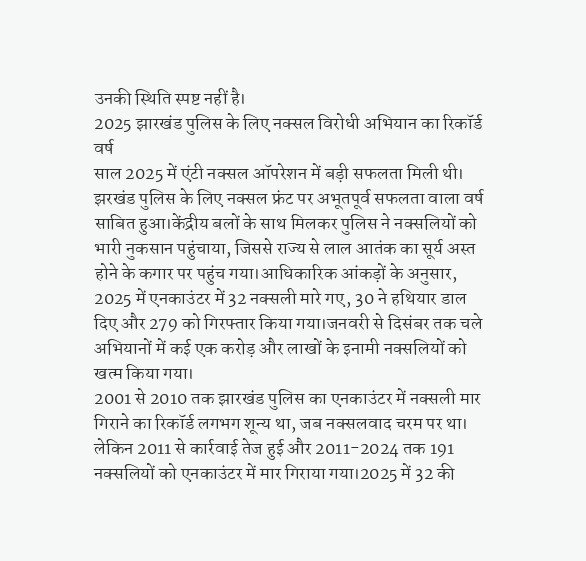उनकी स्थिति स्पष्ट नहीं है।
2025 झारखंड पुलिस के लिए नक्सल विरोधी अभियान का रिकॉर्ड वर्ष
साल 2025 में एंटी नक्सल ऑपरेशन में बड़ी सफलता मिली थी। झरखंड पुलिस के लिए नक्सल फ्रंट पर अभूतपूर्व सफलता वाला वर्ष साबित हुआ।केंद्रीय बलों के साथ मिलकर पुलिस ने नक्सलियों को भारी नुकसान पहुंचाया, जिससे राज्य से लाल आतंक का सूर्य अस्त होने के कगार पर पहुंच गया।आधिकारिक आंकड़ों के अनुसार, 2025 में एनकाउंटर में 32 नक्सली मारे गए, 30 ने हथियार डाल दिए और 279 को गिरफ्तार किया गया।जनवरी से दिसंबर तक चले अभियानों में कई एक करोड़ और लाखों के इनामी नक्सलियों को खत्म किया गया।
2001 से 2010 तक झारखंड पुलिस का एनकाउंटर में नक्सली मार गिराने का रिकॉर्ड लगभग शून्य था, जब नक्सलवाद चरम पर था। लेकिन 2011 से कार्रवाई तेज हुई और 2011-2024 तक 191 नक्सलियों को एनकाउंटर में मार गिराया गया।2025 में 32 की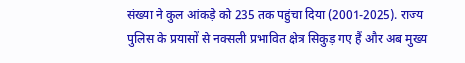संख्या ने कुल आंकड़े को 235 तक पहुंचा दिया (2001-2025). राज्य पुलिस के प्रयासों से नक्सली प्रभावित क्षेत्र सिकुड़ गए हैं और अब मुख्य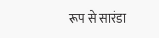रूप से सारंडा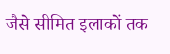जैसे सीमित इलाकों तक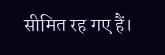सीमित रह गए हैं।